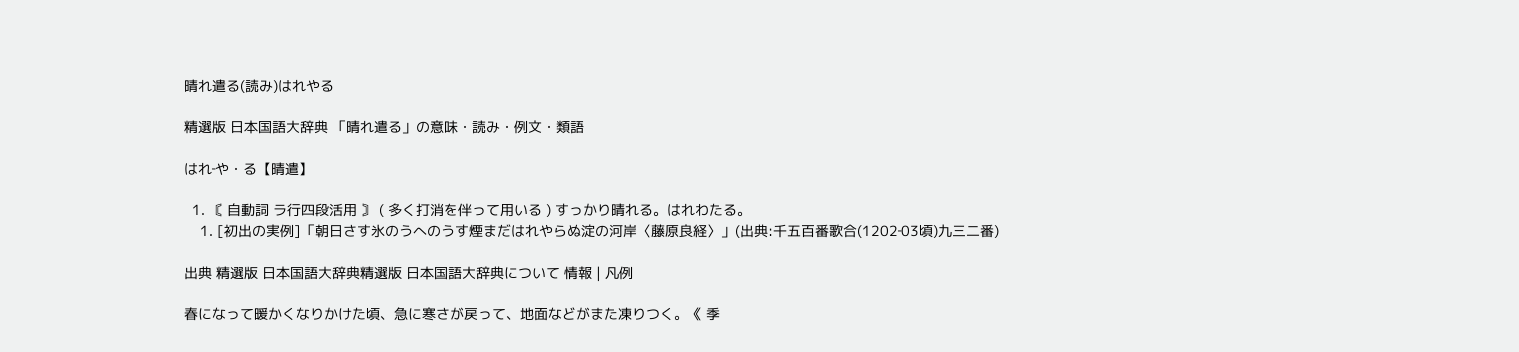晴れ遣る(読み)はれやる

精選版 日本国語大辞典 「晴れ遣る」の意味・読み・例文・類語

はれ‐や・る【晴遣】

  1. 〘 自動詞 ラ行四段活用 〙 ( 多く打消を伴って用いる ) すっかり晴れる。はれわたる。
    1. [初出の実例]「朝日さす氷のうへのうす煙まだはれやらぬ淀の河岸〈藤原良経〉」(出典:千五百番歌合(1202‐03頃)九三二番)

出典 精選版 日本国語大辞典精選版 日本国語大辞典について 情報 | 凡例

春になって暖かくなりかけた頃、急に寒さが戻って、地面などがまた凍りつく。《 季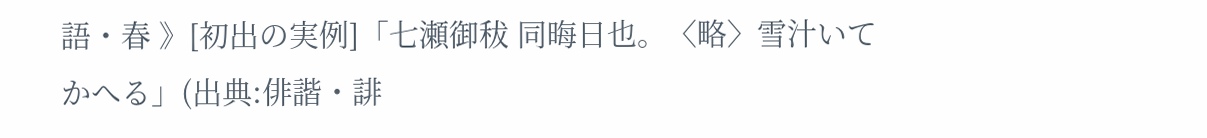語・春 》[初出の実例]「七瀬御秡 同晦日也。〈略〉雪汁いてかへる」(出典:俳諧・誹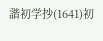諧初学抄(1641)初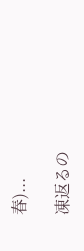春)...

凍返るの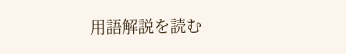用語解説を読む